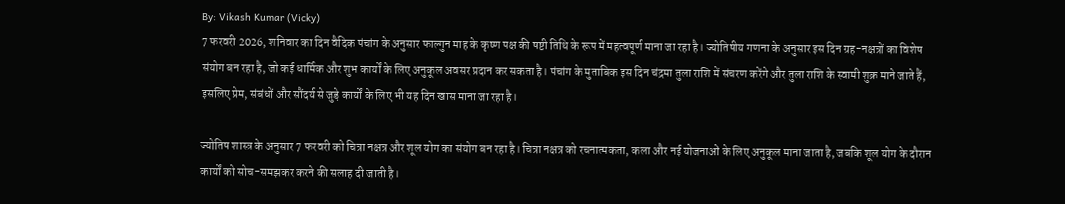By: Vikash Kumar (Vicky)
7 फरवरी 2026, शनिवार का दिन वैदिक पंचांग के अनुसार फाल्गुन माह के कृष्ण पक्ष की षष्टी तिथि के रूप में महत्वपूर्ण माना जा रहा है। ज्योतिषीय गणना के अनुसार इस दिन ग्रह-नक्षत्रों का विशेष संयोग बन रहा है, जो कई धार्मिक और शुभ कार्यों के लिए अनुकूल अवसर प्रदान कर सकता है। पंचांग के मुताबिक इस दिन चंद्रमा तुला राशि में संचरण करेंगे और तुला राशि के स्वामी शुक्र माने जाते हैं, इसलिए प्रेम, संबंधों और सौंदर्य से जुड़े कार्यों के लिए भी यह दिन खास माना जा रहा है।

ज्योतिष शास्त्र के अनुसार 7 फरवरी को चित्रा नक्षत्र और शूल योग का संयोग बन रहा है। चित्रा नक्षत्र को रचनात्मकता, कला और नई योजनाओं के लिए अनुकूल माना जाता है, जबकि शूल योग के दौरान कार्यों को सोच-समझकर करने की सलाह दी जाती है।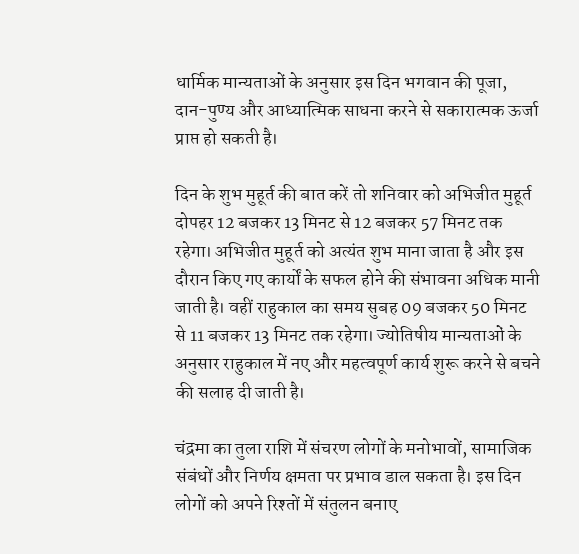धार्मिक मान्यताओं के अनुसार इस दिन भगवान की पूजा, दान-पुण्य और आध्यात्मिक साधना करने से सकारात्मक ऊर्जा प्राप्त हो सकती है।

दिन के शुभ मुहूर्त की बात करें तो शनिवार को अभिजीत मुहूर्त दोपहर 12 बजकर 13 मिनट से 12 बजकर 57 मिनट तक रहेगा। अभिजीत मुहूर्त को अत्यंत शुभ माना जाता है और इस दौरान किए गए कार्यों के सफल होने की संभावना अधिक मानी जाती है। वहीं राहुकाल का समय सुबह 09 बजकर 50 मिनट से 11 बजकर 13 मिनट तक रहेगा। ज्योतिषीय मान्यताओं के अनुसार राहुकाल में नए और महत्वपूर्ण कार्य शुरू करने से बचने की सलाह दी जाती है।

चंद्रमा का तुला राशि में संचरण लोगों के मनोभावों, सामाजिक संबंधों और निर्णय क्षमता पर प्रभाव डाल सकता है। इस दिन लोगों को अपने रिश्तों में संतुलन बनाए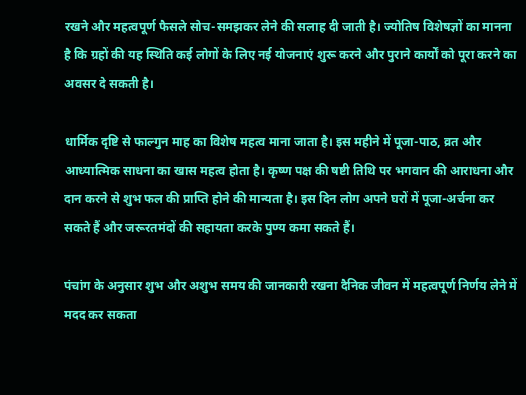रखने और महत्वपूर्ण फैसले सोच-समझकर लेने की सलाह दी जाती है। ज्योतिष विशेषज्ञों का मानना है कि ग्रहों की यह स्थिति कई लोगों के लिए नई योजनाएं शुरू करने और पुराने कार्यों को पूरा करने का अवसर दे सकती है।

धार्मिक दृष्टि से फाल्गुन माह का विशेष महत्व माना जाता है। इस महीने में पूजा-पाठ, व्रत और आध्यात्मिक साधना का खास महत्व होता है। कृष्ण पक्ष की षष्टी तिथि पर भगवान की आराधना और दान करने से शुभ फल की प्राप्ति होने की मान्यता है। इस दिन लोग अपने घरों में पूजा-अर्चना कर सकते हैं और जरूरतमंदों की सहायता करके पुण्य कमा सकते हैं।

पंचांग के अनुसार शुभ और अशुभ समय की जानकारी रखना दैनिक जीवन में महत्वपूर्ण निर्णय लेने में मदद कर सकता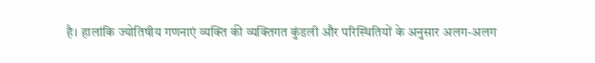है। हालांकि ज्योतिषीय गणनाएं व्यक्ति की व्यक्तिगत कुंडली और परिस्थितियों के अनुसार अलग-अलग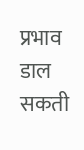प्रभाव डाल सकती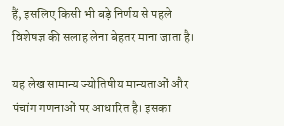हैं, इसलिए किसी भी बड़े निर्णय से पहले विशेषज्ञ की सलाह लेना बेहतर माना जाता है।

यह लेख सामान्य ज्योतिषीय मान्यताओं और पंचांग गणनाओं पर आधारित है। इसका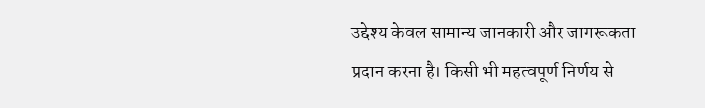उद्देश्य केवल सामान्य जानकारी और जागरूकता प्रदान करना है। किसी भी महत्वपूर्ण निर्णय से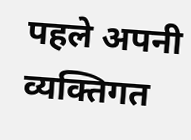पहले अपनी व्यक्तिगत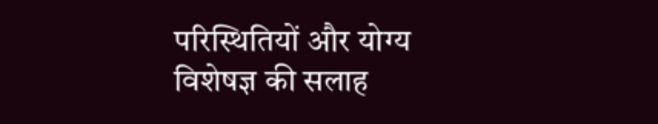परिस्थितियों और योग्य विशेषज्ञ की सलाह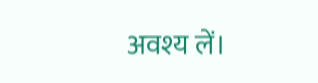अवश्य लें।